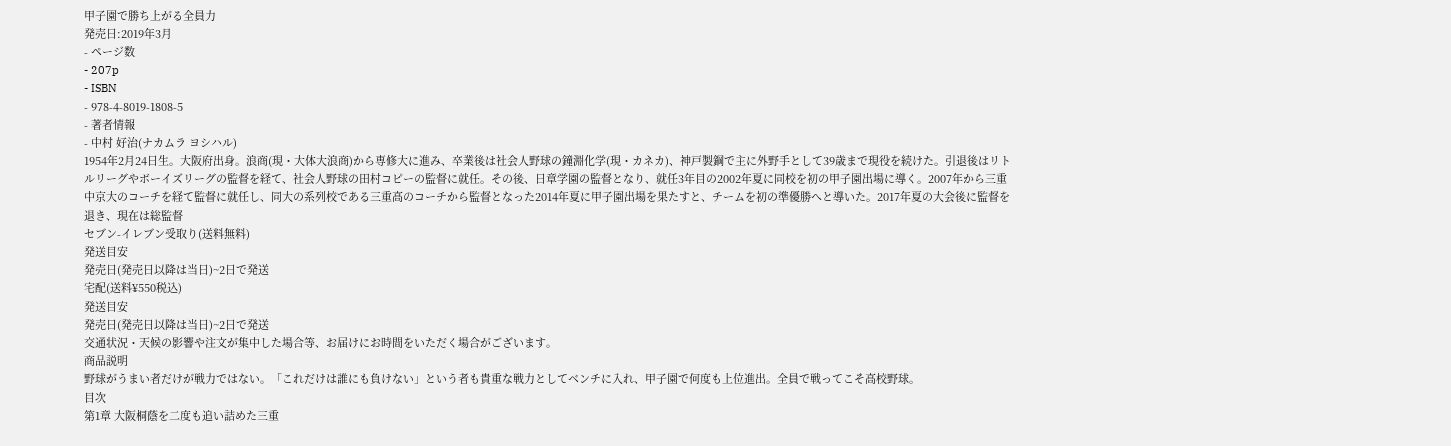甲子園で勝ち上がる全員力
発売日:2019年3月
- ページ数
- 207p
- ISBN
- 978-4-8019-1808-5
- 著者情報
- 中村 好治(ナカムラ ヨシハル)
1954年2月24日生。大阪府出身。浪商(現・大体大浪商)から専修大に進み、卒業後は社会人野球の鐘淵化学(現・カネカ)、神戸製鋼で主に外野手として39歳まで現役を続けた。引退後はリトルリーグやボーイズリーグの監督を経て、社会人野球の田村コピーの監督に就任。その後、日章学園の監督となり、就任3年目の2002年夏に同校を初の甲子園出場に導く。2007年から三重中京大のコーチを経て監督に就任し、同大の系列校である三重高のコーチから監督となった2014年夏に甲子園出場を果たすと、チームを初の準優勝へと導いた。2017年夏の大会後に監督を退き、現在は総監督
セブン-イレブン受取り(送料無料)
発送目安
発売日(発売日以降は当日)~2日で発送
宅配(送料¥550税込)
発送目安
発売日(発売日以降は当日)~2日で発送
交通状況・天候の影響や注文が集中した場合等、お届けにお時間をいただく場合がございます。
商品説明
野球がうまい者だけが戦力ではない。「これだけは誰にも負けない」という者も貴重な戦力としてベンチに入れ、甲子園で何度も上位進出。全員で戦ってこそ高校野球。
目次
第1章 大阪桐蔭を二度も追い詰めた三重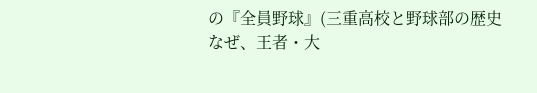の『全員野球』(三重高校と野球部の歴史
なぜ、王者・大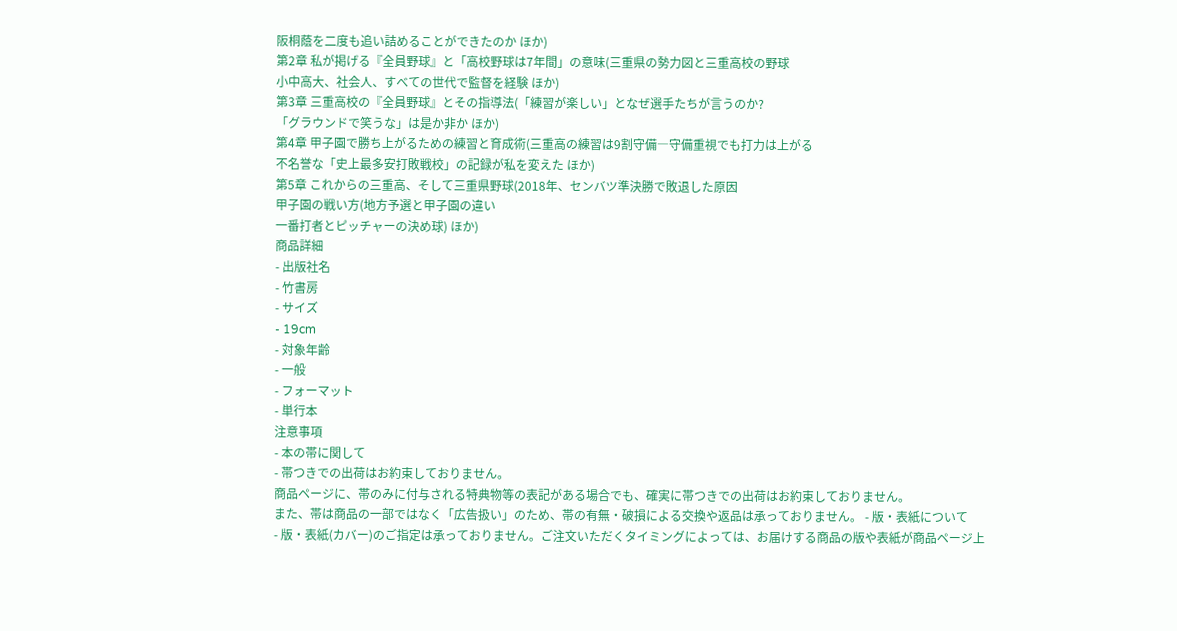阪桐蔭を二度も追い詰めることができたのか ほか)
第2章 私が掲げる『全員野球』と「高校野球は7年間」の意味(三重県の勢力図と三重高校の野球
小中高大、社会人、すべての世代で監督を経験 ほか)
第3章 三重高校の『全員野球』とその指導法(「練習が楽しい」となぜ選手たちが言うのか?
「グラウンドで笑うな」は是か非か ほか)
第4章 甲子園で勝ち上がるための練習と育成術(三重高の練習は9割守備―守備重視でも打力は上がる
不名誉な「史上最多安打敗戦校」の記録が私を変えた ほか)
第5章 これからの三重高、そして三重県野球(2018年、センバツ準決勝で敗退した原因
甲子園の戦い方(地方予選と甲子園の違い
一番打者とピッチャーの決め球) ほか)
商品詳細
- 出版社名
- 竹書房
- サイズ
- 19cm
- 対象年齢
- 一般
- フォーマット
- 単行本
注意事項
- 本の帯に関して
- 帯つきでの出荷はお約束しておりません。
商品ページに、帯のみに付与される特典物等の表記がある場合でも、確実に帯つきでの出荷はお約束しておりません。
また、帯は商品の一部ではなく「広告扱い」のため、帯の有無・破損による交換や返品は承っておりません。 - 版・表紙について
- 版・表紙(カバー)のご指定は承っておりません。ご注文いただくタイミングによっては、お届けする商品の版や表紙が商品ページ上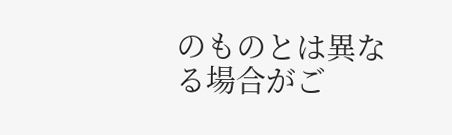のものとは異なる場合がご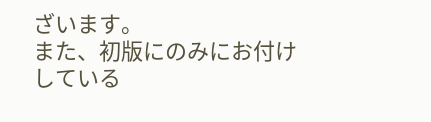ざいます。
また、初版にのみにお付けしている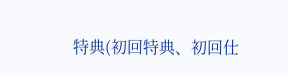特典(初回特典、初回仕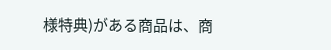様特典)がある商品は、商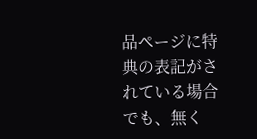品ページに特典の表記がされている場合でも、無く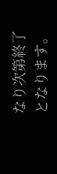なり次第終了となります。